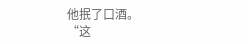他抿了口酒。
“这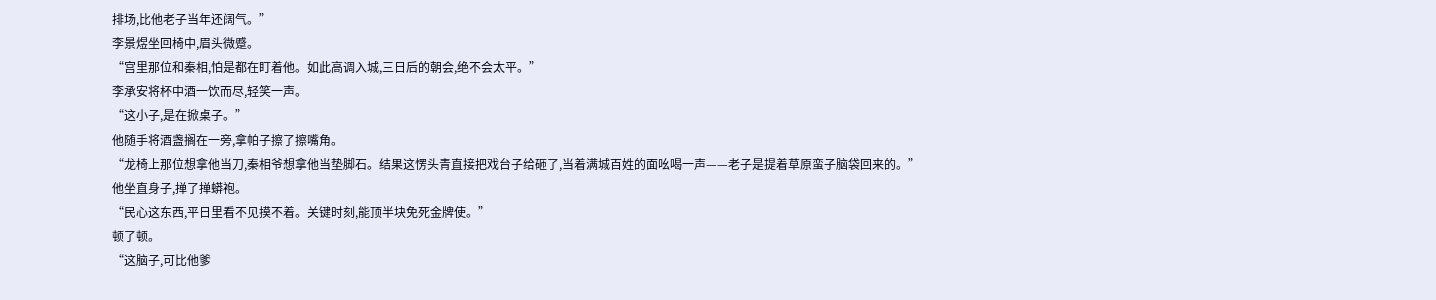排场,比他老子当年还阔气。”
李景煜坐回椅中,眉头微蹙。
“宫里那位和秦相,怕是都在盯着他。如此高调入城,三日后的朝会,绝不会太平。”
李承安将杯中酒一饮而尽,轻笑一声。
“这小子,是在掀桌子。”
他随手将酒盏搁在一旁,拿帕子擦了擦嘴角。
“龙椅上那位想拿他当刀,秦相爷想拿他当垫脚石。结果这愣头青直接把戏台子给砸了,当着满城百姓的面吆喝一声——老子是提着草原蛮子脑袋回来的。”
他坐直身子,掸了掸蟒袍。
“民心这东西,平日里看不见摸不着。关键时刻,能顶半块免死金牌使。”
顿了顿。
“这脑子,可比他爹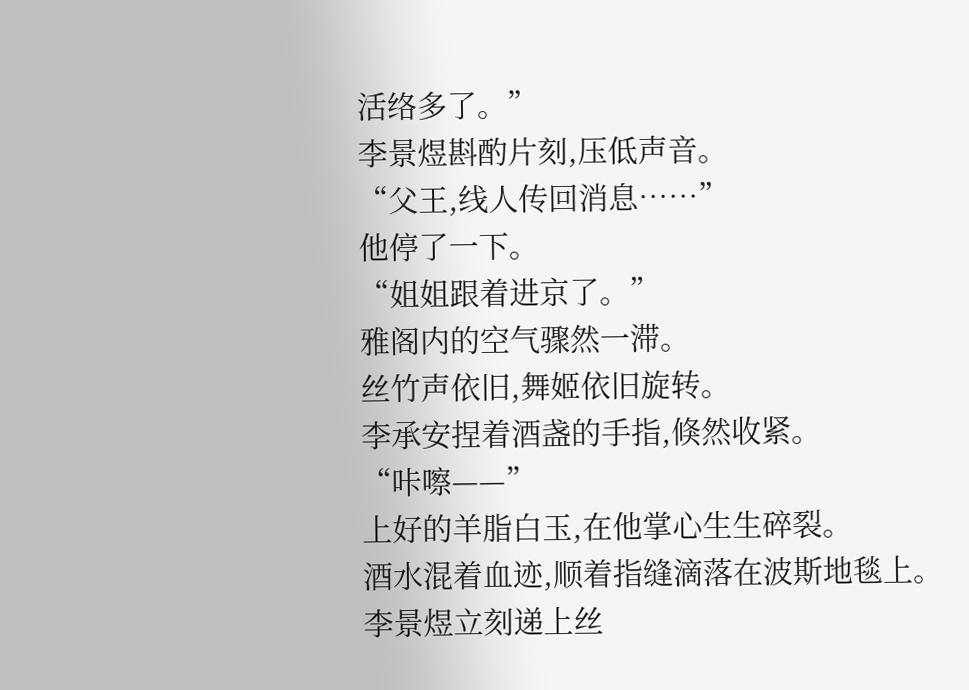活络多了。”
李景煜斟酌片刻,压低声音。
“父王,线人传回消息……”
他停了一下。
“姐姐跟着进京了。”
雅阁内的空气骤然一滞。
丝竹声依旧,舞姬依旧旋转。
李承安捏着酒盏的手指,倏然收紧。
“咔嚓——”
上好的羊脂白玉,在他掌心生生碎裂。
酒水混着血迹,顺着指缝滴落在波斯地毯上。
李景煜立刻递上丝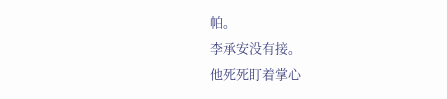帕。
李承安没有接。
他死死盯着掌心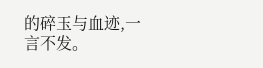的碎玉与血迹,一言不发。